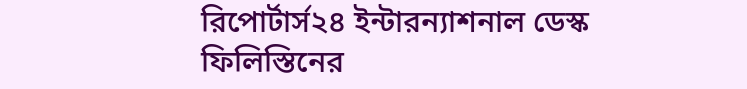রিপোর্টার্স২৪ ইন্টারন্যাশনাল ডেস্ক
ফিলিস্তিনের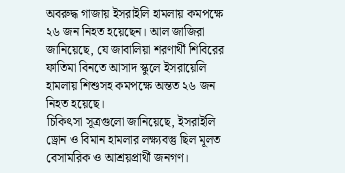অবরুদ্ধ গাজায় ইসরাইলি হামলায় কমপক্ষে ২৬ জন নিহত হয়েছেন। আল জাজিরা জানিয়েছে, যে জাবালিয়া শরণার্থী শিবিরের ফাতিমা বিনতে আসাদ স্কুলে ইসরায়েলি হামলায় শিশুসহ কমপক্ষে অন্তত ২৬ জন নিহত হয়েছে।
চিকিৎসা সূত্রগুলো জানিয়েছে, ইসরাইলি ড্রোন ও বিমান হামলার লক্ষ্যবস্তু ছিল মূলত বেসামরিক ও আশ্রয়প্রার্থী জনগণ।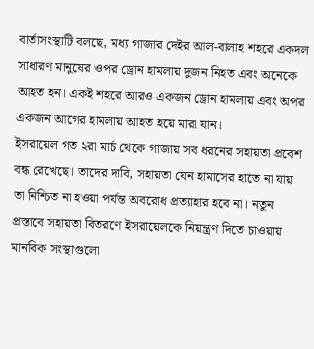বার্তাসংস্থাটি বলছে, মধ্য গাজার দেইর আল-বালাহ শহরে একদল সাধারণ মানুষের ওপর ড্রোন হামলায় দুজন নিহত এবং অনেকে আহত হন। একই শহরে আরও একজন ড্রোন হামলায় এবং অপর একজন আগের হামলায় আহত হয়ে মারা যান।
ইসরায়েল গত ২রা মার্চ থেকে গাজায় সব ধরনের সহায়তা প্রবেশ বন্ধ রেখেছে। তাদের দাবি, সহায়তা যেন হামাসের হাতে না যায় তা নিশ্চিত না হওয়া পর্যন্ত অবরোধ প্রত্যাহার হবে না। নতুন প্রস্তাবে সহায়তা বিতরণে ইসরায়েলকে নিয়ন্ত্রণ দিতে চাওয়ায় মানবিক সংস্থাগুলো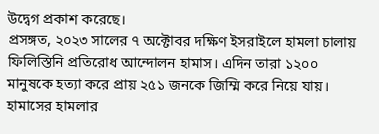উদ্বেগ প্রকাশ করেছে।
প্রসঙ্গত, ২০২৩ সালের ৭ অক্টোবর দক্ষিণ ইসরাইলে হামলা চালায় ফিলিস্তিনি প্রতিরোধ আন্দোলন হামাস। এদিন তারা ১২০০ মানুষকে হত্যা করে প্রায় ২৫১ জনকে জিম্মি করে নিয়ে যায়।
হামাসের হামলার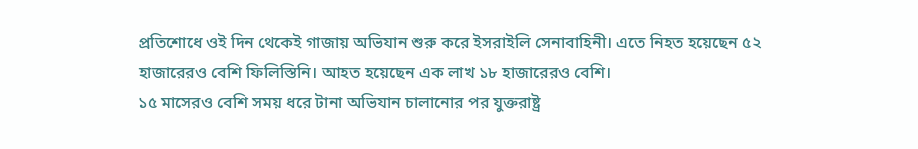প্রতিশোধে ওই দিন থেকেই গাজায় অভিযান শুরু করে ইসরাইলি সেনাবাহিনী। এতে নিহত হয়েছেন ৫২ হাজারেরও বেশি ফিলিস্তিনি। আহত হয়েছেন এক লাখ ১৮ হাজারেরও বেশি।
১৫ মাসেরও বেশি সময় ধরে টানা অভিযান চালানোর পর যুক্তরাষ্ট্র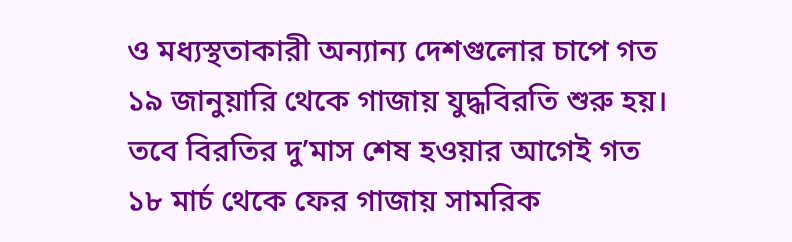ও মধ্যস্থতাকারী অন্যান্য দেশগুলোর চাপে গত ১৯ জানুয়ারি থেকে গাজায় যুদ্ধবিরতি শুরু হয়। তবে বিরতির দু’মাস শেষ হওয়ার আগেই গত ১৮ মার্চ থেকে ফের গাজায় সামরিক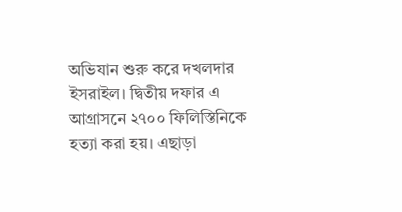অভিযান শুরু করে দখলদার ইসরাইল। দ্বিতীয় দফার এ আগ্রাসনে ২৭০০ ফিলিস্তিনিকে হত্যা করা হয়। এছাড়া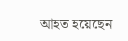আহত হয়েছেন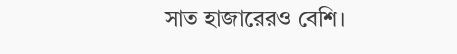সাত হাজারেরও বেশি।